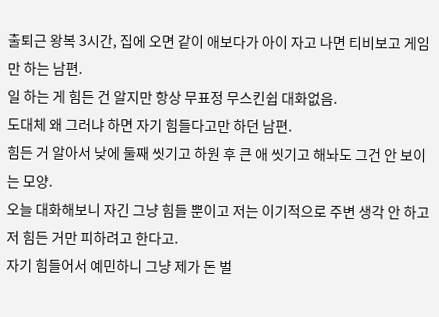출퇴근 왕복 3시간, 집에 오면 같이 애보다가 아이 자고 나면 티비보고 게임만 하는 남편.
일 하는 게 힘든 건 알지만 항상 무표정 무스킨쉽 대화없음.
도대체 왜 그러냐 하면 자기 힘들다고만 하던 남편.
힘든 거 알아서 낮에 둘째 씻기고 하원 후 큰 애 씻기고 해놔도 그건 안 보이는 모양.
오늘 대화해보니 자긴 그냥 힘들 뿐이고 저는 이기적으로 주변 생각 안 하고 저 힘든 거만 피하려고 한다고.
자기 힘들어서 예민하니 그냥 제가 돈 벌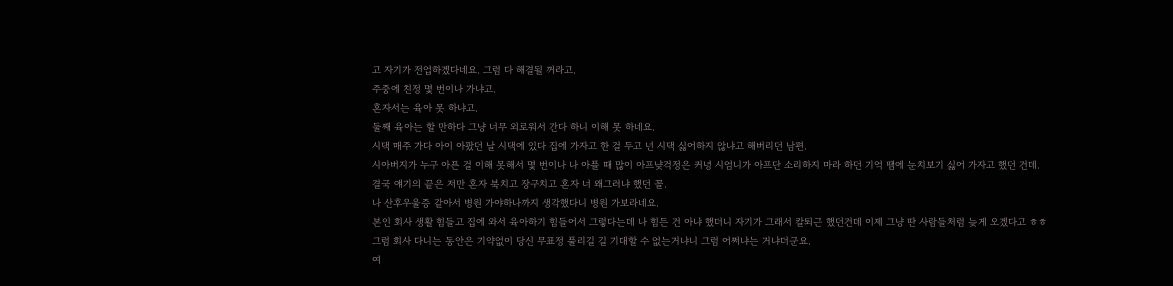고 자기가 전업하겠다네요. 그럼 다 해결될 꺼라고.
주중에 친정 몇 번이나 가냐고.
혼자서는 육아 못 하냐고.
둘째 육아는 할 만하다 그냥 너무 외로워서 간다 하니 이해 못 하네요.
시댁 매주 가다 아이 아팠던 날 시댁에 있다 집에 가자고 한 걸 두고 넌 시댁 싫어하지 않냐고 해버리던 남편.
시아버지가 누구 아픈 걸 이해 못해서 몇 번이나 나 아플 때 많이 아프냦걱정은 커녕 시엄니가 아프단 소리하지 마라 하던 기억 땜에 눈치보기 싫어 가자고 했던 건데.
결국 얘기의 끝은 저만 혼자 북치고 장구치고 혼자 너 왜그러냐 했던 꼴.
나 산후우울증 같아서 병원 가야하나까지 생각했다니 병원 가보라네요.
본인 회사 생활 힘들고 집에 와서 육아하기 힘들어서 그렇다는데 나 힘든 건 아냐 했더니 자기가 그래서 칼퇴근 했던건데 이제 그냥 딴 사람들처럼 늦게 오겠다고 ㅎㅎ
그럼 회사 다니는 동안은 기약없이 당신 무표정 풀리길 길 기대할 수 없는거냐니 그럼 어쩌냐는 거냐더군요.
여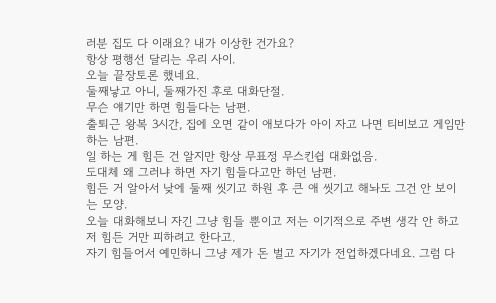러분 집도 다 이래요? 내가 이상한 건가요?
항상 평행선 달리는 우리 사이.
오늘 끝장토론 했네요.
둘째낳고 아니, 둘째가진 후로 대화단절.
무슨 얘기만 하면 힘들다는 남편.
출퇴근 왕복 3시간, 집에 오면 같이 애보다가 아이 자고 나면 티비보고 게임만 하는 남편.
일 하는 게 힘든 건 알지만 항상 무표정 무스킨쉽 대화없음.
도대체 왜 그러냐 하면 자기 힘들다고만 하던 남편.
힘든 거 알아서 낮에 둘째 씻기고 하원 후 큰 애 씻기고 해놔도 그건 안 보이는 모양.
오늘 대화해보니 자긴 그냥 힘들 뿐이고 저는 이기적으로 주변 생각 안 하고 저 힘든 거만 피하려고 한다고.
자기 힘들어서 예민하니 그냥 제가 돈 벌고 자기가 전업하겠다네요. 그럼 다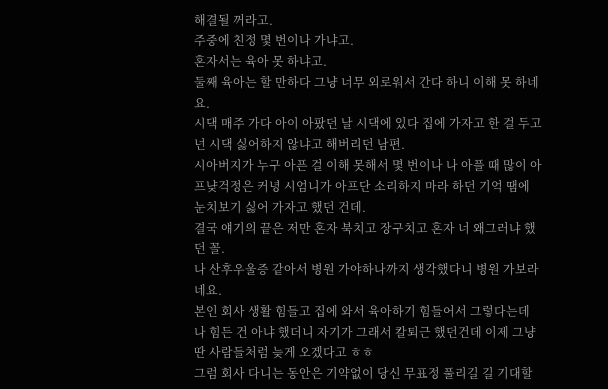해결될 꺼라고.
주중에 친정 몇 번이나 가냐고.
혼자서는 육아 못 하냐고.
둘째 육아는 할 만하다 그냥 너무 외로워서 간다 하니 이해 못 하네요.
시댁 매주 가다 아이 아팠던 날 시댁에 있다 집에 가자고 한 걸 두고 넌 시댁 싫어하지 않냐고 해버리던 남편.
시아버지가 누구 아픈 걸 이해 못해서 몇 번이나 나 아플 때 많이 아프냦걱정은 커녕 시엄니가 아프단 소리하지 마라 하던 기억 땜에 눈치보기 싫어 가자고 했던 건데.
결국 얘기의 끝은 저만 혼자 북치고 장구치고 혼자 너 왜그러냐 했던 꼴.
나 산후우울증 같아서 병원 가야하나까지 생각했다니 병원 가보라네요.
본인 회사 생활 힘들고 집에 와서 육아하기 힘들어서 그렇다는데 나 힘든 건 아냐 했더니 자기가 그래서 칼퇴근 했던건데 이제 그냥 딴 사람들처럼 늦게 오겠다고 ㅎㅎ
그럼 회사 다니는 동안은 기약없이 당신 무표정 풀리길 길 기대할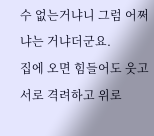수 없는거냐니 그럼 어쩌냐는 거냐더군요.
집에 오면 힘들어도 웃고 서로 격려하고 위로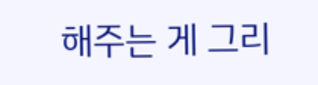해주는 게 그리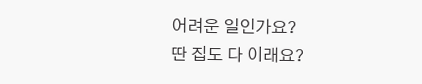어려운 일인가요?
딴 집도 다 이래요?